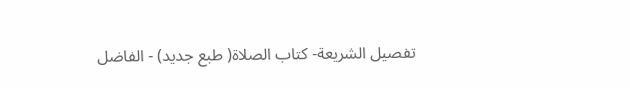تفصيل الشريعة- كتاب الصلاة( طبع جديد) - الفاضل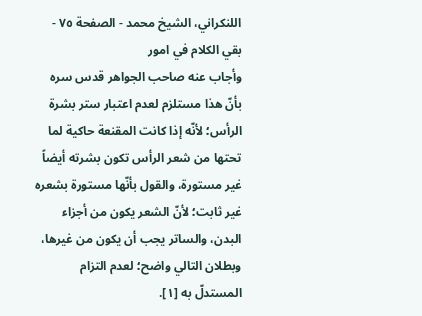اللنكراني، الشيخ محمد - الصفحة ٧٥ - بقي الكلام في امور
وأجاب عنه صاحب الجواهر قدس سره بأنّ هذا مستلزم لعدم اعتبار ستر بشرة الرأس؛ لأنّه إذا كانت المقنعة حاكية لما تحتها من شعر الرأس تكون بشرته أيضاً غير مستورة، والقول بأنّها مستورة بشعره غير ثابت؛ لأنّ الشعر يكون من أجزاء البدن، والساتر يجب أن يكون من غيرها، وبطلان التالي واضح؛ لعدم التزام المستدلّ به [١].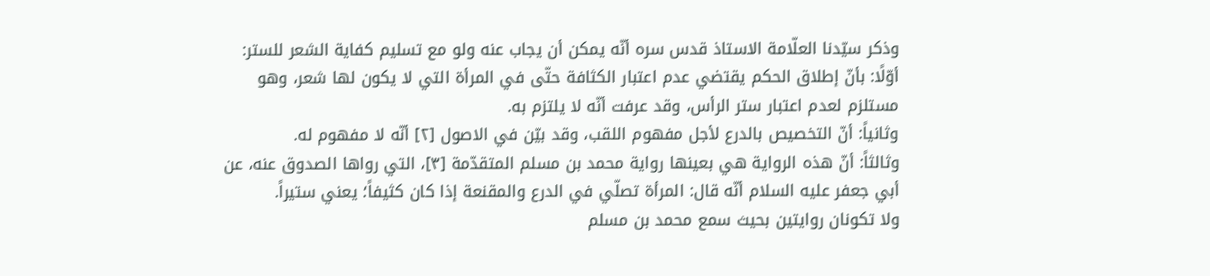وذكر سيّدنا العلّامة الاستاذ قدس سره أنّه يمكن أن يجاب عنه ولو مع تسليم كفاية الشعر للستر:
أوّلًا: بأنّ إطلاق الحكم يقتضي عدم اعتبار الكثافة حتّى في المرأة التي لا يكون لها شعر، وهو مستلزم لعدم اعتبار ستر الرأس، وقد عرفت أنّه لا يلتزم به.
وثانياً: أنّ التخصيص بالدرع لأجل مفهوم اللقب، وقد بيّن في الاصول [٢] أنّه لا مفهوم له.
وثالثاً: أنّ هذه الرواية هي بعينها رواية محمد بن مسلم المتقدّمة [٣]، التي رواها الصدوق عنه، عن أبي جعفر عليه السلام أنّه قال: المرأة تصلّي في الدرع والمقنعة إذا كان كثيفاً؛ يعني ستيراً.
ولا تكونان روايتين بحيث سمع محمد بن مسلم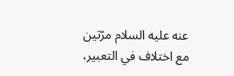عنه عليه السلام مرّتين مع اختلاف في التعبير،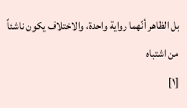بل الظاهر أنّهما رواية واحدة، والاختلاف يكون ناشئاً من اشتباه
[١]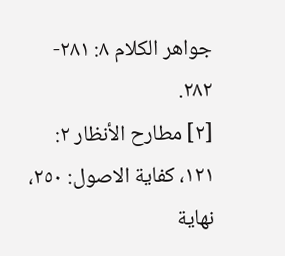جواهر الكلام ٨: ٢٨١- ٢٨٢.
[٢] مطارح الأنظار ٢: ١٢١، كفاية الاصول: ٢٥٠، نهاية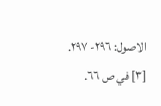الاصول: ٢٩٦- ٢٩٧.
[٣] في ص ٦٦.